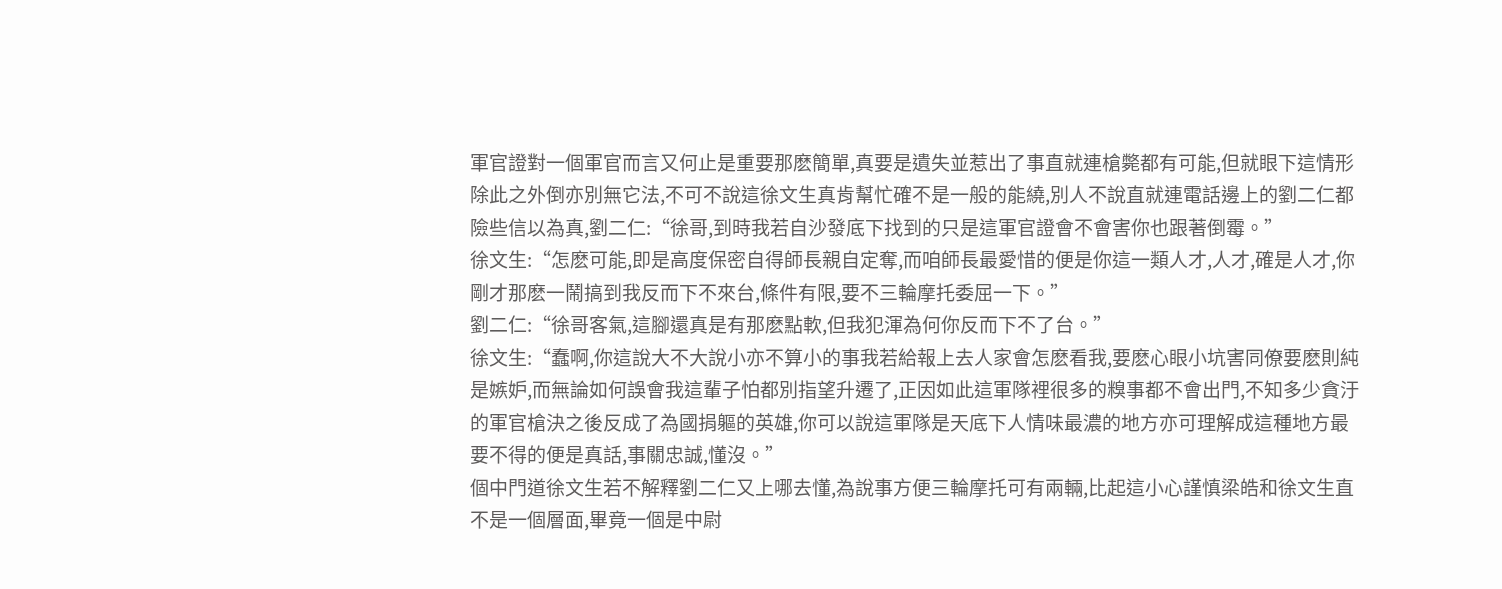軍官證對一個軍官而言又何止是重要那麽簡單,真要是遺失並惹出了事直就連槍斃都有可能,但就眼下這情形除此之外倒亦別無它法,不可不說這徐文生真肯幫忙確不是一般的能繞,別人不說直就連電話邊上的劉二仁都險些信以為真,劉二仁:“徐哥,到時我若自沙發底下找到的只是這軍官證會不會害你也跟著倒霉。”
徐文生:“怎麽可能,即是高度保密自得師長親自定奪,而咱師長最愛惜的便是你這一類人才,人才,確是人才,你剛才那麽一鬧搞到我反而下不來台,條件有限,要不三輪摩托委屈一下。”
劉二仁:“徐哥客氣,這腳還真是有那麽點軟,但我犯渾為何你反而下不了台。”
徐文生:“蠢啊,你這說大不大說小亦不算小的事我若給報上去人家會怎麽看我,要麽心眼小坑害同僚要麽則純是嫉妒,而無論如何誤會我這輩子怕都別指望升遷了,正因如此這軍隊裡很多的糗事都不會出門,不知多少貪汙的軍官槍決之後反成了為國捐軀的英雄,你可以說這軍隊是天底下人情味最濃的地方亦可理解成這種地方最要不得的便是真話,事關忠誠,懂沒。”
個中門道徐文生若不解釋劉二仁又上哪去懂,為說事方便三輪摩托可有兩輛,比起這小心謹慎梁皓和徐文生直不是一個層面,畢竟一個是中尉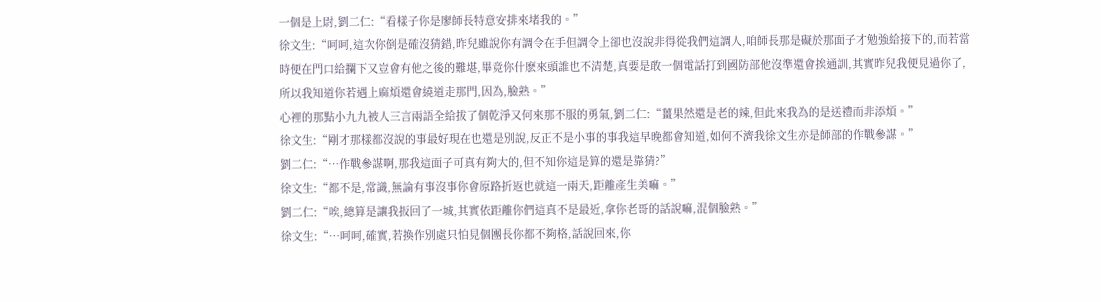一個是上尉,劉二仁:“看樣子你是廖師長特意安排來堵我的。”
徐文生:“呵呵,這次你倒是確沒猜錯,昨兒雖說你有調令在手但調令上卻也沒說非得從我們這調人,咱師長那是礙於那面子才勉強給接下的,而若當時便在門口給攔下又豈會有他之後的難堪,畢竟你什麽來頭誰也不清楚,真要是敢一個電話打到國防部他沒準還會挨通訓,其實昨兒我便見過你了,所以我知道你若遇上麻煩還會繞道走那門,因為,臉熟。”
心裡的那點小九九被人三言兩語全給拔了個乾淨又何來那不服的勇氣,劉二仁:“薑果然還是老的辣,但此來我為的是送禮而非添煩。”
徐文生:“剛才那樣都沒說的事最好現在也還是別說,反正不是小事的事我這早晚都會知道,如何不濟我徐文生亦是師部的作戰參謀。”
劉二仁:“…作戰參謀啊,那我這面子可真有夠大的,但不知你這是算的還是靠猜?”
徐文生:“都不是,常識,無論有事沒事你會原路折返也就這一兩天,距離產生美嘛。”
劉二仁:“唉,總算是讓我扳回了一城,其實依距離你們這真不是最近,拿你老哥的話說嘛,混個臉熟。”
徐文生:“…呵呵,確實,若換作別處只怕見個團長你都不夠格,話說回來,你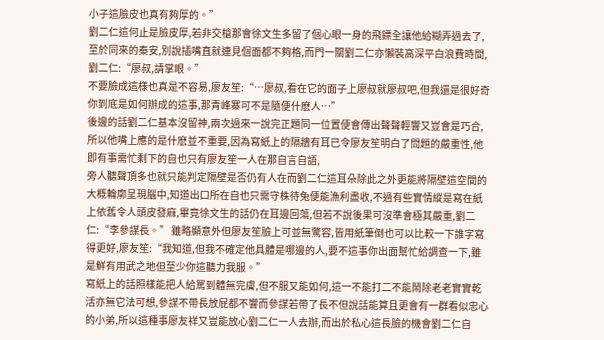小子這臉皮也真有夠厚的。”
劉二仁這何止是臉皮厚,若非交槍那會徐文生多留了個心眼一身的飛鏢全讓他給糊弄過去了,至於同來的秦安,別說插嘴直就連見個面都不夠格,而門一關劉二仁亦懶裝高深平白浪費時間,劉二仁:“廖叔,請掌眼。”
不要臉成這樣也真是不容易,廖友笙:“…廖叔,看在它的面子上廖叔就廖叔吧,但我還是很好奇你到底是如何辦成的這事,那青峰寨可不是隨便什麽人…”
後邊的話劉二仁基本沒留神,兩次過來一說完正題同一位置便會傳出聲聲輕響又豈會是巧合,所以他嘴上應的是什麽並不重要,因為寫紙上的隔牆有耳已令廖友笙明白了問題的嚴重性,他即有事需忙剩下的自也只有廖友笙一人在那自言自語,
旁人聽聲頂多也就只能判定隔壁是否仍有人在而劉二仁這耳朵除此之外更能將隔壁這空間的大概輪廓呈現腦中,知道出口所在自也只需守株待兔便能漁利盡收,不過有些實情縱是寫在紙上依舊令人頭皮發麻,畢竟徐文生的話仍在耳邊回蕩,但若不說後果可沒準會極其嚴重,劉二仁:“李參謀長。” 雖略顯意外但廖友笙臉上可並無驚容,皆用紙筆倒也可以比較一下誰字寫得更好,廖友笙:“我知道,但我不確定他具體是哪邊的人,要不這事你出面幫忙給調查一下,雖是鮮有用武之地但至少你這聽力我服。”
寫紙上的話照樣能把人給罵到體無完膚,但不服又能如何,這一不能打二不能鬧除老老實實乾活亦無它法可想,參謀不帶長放屁都不響而參謀若帶了長不但說話能算且更會有一群看似忠心的小弟,所以這種事廖友祥又豈能放心劉二仁一人去辦,而出於私心這長臉的機會劉二仁自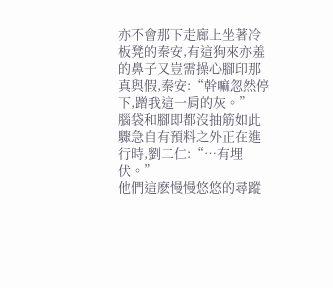亦不會那下走廊上坐著冷板凳的秦安,有這狗來亦羞的鼻子又豈需操心腳印那真與假,秦安:“幹嘛忽然停下,蹭我這一肩的灰。”
腦袋和腳即都沒抽筋如此驟急自有預料之外正在進行時,劉二仁:“…有埋伏。”
他們這麽慢慢悠悠的尋蹤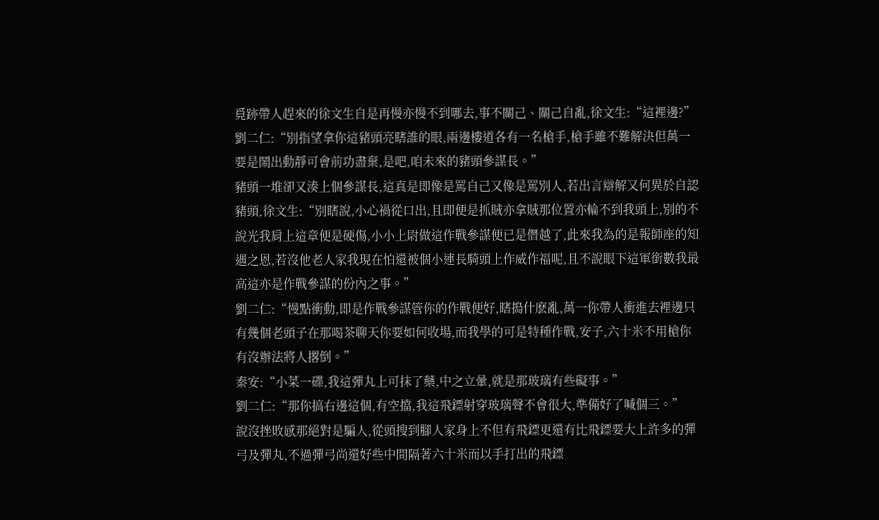覓跡帶人趕來的徐文生自是再慢亦慢不到哪去,事不關己、關己自亂,徐文生:“這裡邊?”
劉二仁:“別指望拿你這豬頭亮瞎誰的眼,兩邊樓道各有一名槍手,槍手雖不難解決但萬一要是鬧出動靜可會前功盡棄,是吧,咱未來的豬頭參謀長。”
豬頭一堆卻又湊上個參謀長,這真是即像是罵自己又像是罵別人,若出言辯解又何異於自認豬頭,徐文生:“別瞎說,小心禍從口出,且即便是抓賊亦拿賊那位置亦輪不到我頭上,別的不說光我肩上這章便是硬傷,小小上尉做這作戰參謀便已是僭越了,此來我為的是報師座的知遇之恩,若沒他老人家我現在怕還被個小連長騎頭上作威作福呢,且不說眼下這軍銜數我最高這亦是作戰參謀的份內之事。”
劉二仁:“慢點衝動,即是作戰參謀管你的作戰便好,瞎搗什麽亂,萬一你帶人衝進去裡邊只有幾個老頭子在那喝茶聊天你要如何收場,而我學的可是特種作戰,安子,六十米不用槍你有沒辦法將人撂倒。”
秦安:“小菜一碟,我這彈丸上可抹了藥,中之立暈,就是那玻璃有些礙事。”
劉二仁:“那你搞右邊這個,有空擋,我這飛鏢射穿玻璃聲不會很大,準備好了喊個三。”
說沒挫敗感那絕對是騙人,從頭搜到腳人家身上不但有飛鏢更還有比飛鏢要大上許多的彈弓及彈丸,不過彈弓尚還好些中間隔著六十米而以手打出的飛鏢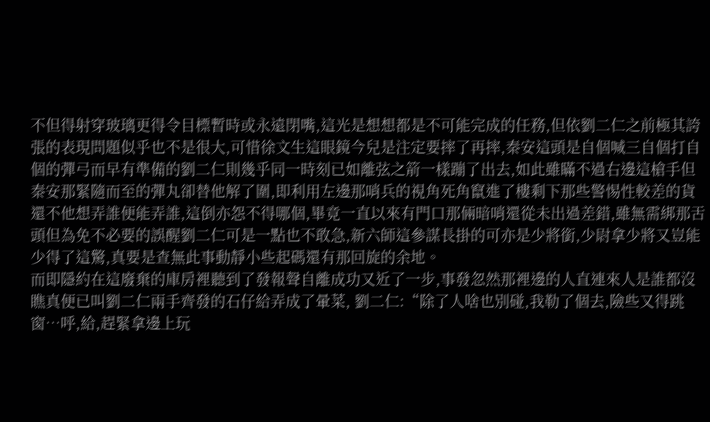不但得射穿玻璃更得令目標暫時或永遠閉嘴,這光是想想都是不可能完成的任務,但依劉二仁之前極其誇張的表現問題似乎也不是很大,可惜徐文生這眼鏡今兒是注定要摔了再摔,秦安這頭是自個喊三自個打自個的彈弓而早有準備的劉二仁則幾乎同一時刻已如離弦之箭一樣蹦了出去,如此雖瞞不過右邊這槍手但秦安那緊隨而至的彈丸卻替他解了圍,即利用左邊那哨兵的視角死角竄進了樓剩下那些警惕性較差的貨還不他想弄誰便能弄誰,這倒亦怨不得哪個,畢竟一直以來有門口那倆暗哨還從未出過差錯,雖無需綁那舌頭但為免不必要的誤醒劉二仁可是一點也不敢急,新六師這參謀長掛的可亦是少將銜,少尉拿少將又豈能少得了這驚,真要是查無此事動靜小些起碼還有那回旋的余地。
而即隱約在這廢棄的庫房裡聽到了發報聲自離成功又近了一步,事發忽然那裡邊的人直連來人是誰都沒瞧真便已叫劉二仁兩手齊發的石仔給弄成了暈菜, 劉二仁:“除了人啥也別碰,我勒了個去,險些又得跳窗…呼,給,趕緊拿邊上玩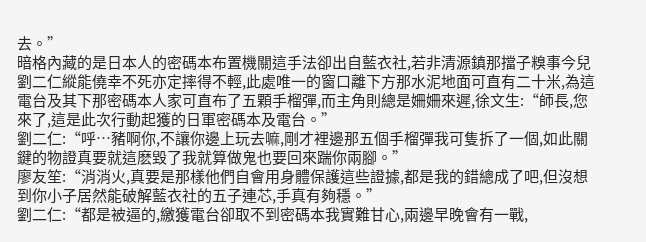去。”
暗格內藏的是日本人的密碼本布置機關這手法卻出自藍衣社,若非清源鎮那擋子糗事今兒劉二仁縱能僥幸不死亦定摔得不輕,此處唯一的窗口離下方那水泥地面可直有二十米,為這電台及其下那密碼本人家可直布了五顆手榴彈,而主角則總是姍姍來遲,徐文生:“師長,您來了,這是此次行動起獲的日軍密碼本及電台。”
劉二仁:“呼…豬啊你,不讓你邊上玩去嘛,剛才裡邊那五個手榴彈我可隻拆了一個,如此關鍵的物證真要就這麽毀了我就算做鬼也要回來踹你兩腳。”
廖友笙:“消消火,真要是那樣他們自會用身體保護這些證據,都是我的錯總成了吧,但沒想到你小子居然能破解藍衣社的五子連芯,手真有夠穩。”
劉二仁:“都是被逼的,繳獲電台卻取不到密碼本我實難甘心,兩邊早晚會有一戰,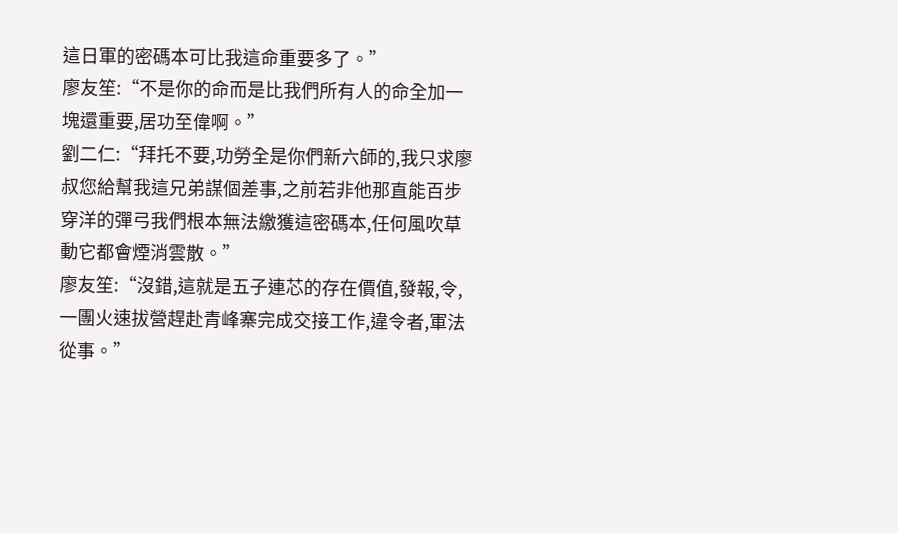這日軍的密碼本可比我這命重要多了。”
廖友笙:“不是你的命而是比我們所有人的命全加一塊還重要,居功至偉啊。”
劉二仁:“拜托不要,功勞全是你們新六師的,我只求廖叔您給幫我這兄弟謀個差事,之前若非他那直能百步穿洋的彈弓我們根本無法繳獲這密碼本,任何風吹草動它都會煙消雲散。”
廖友笙:“沒錯,這就是五子連芯的存在價值,發報,令,一團火速拔營趕赴青峰寨完成交接工作,違令者,軍法從事。”